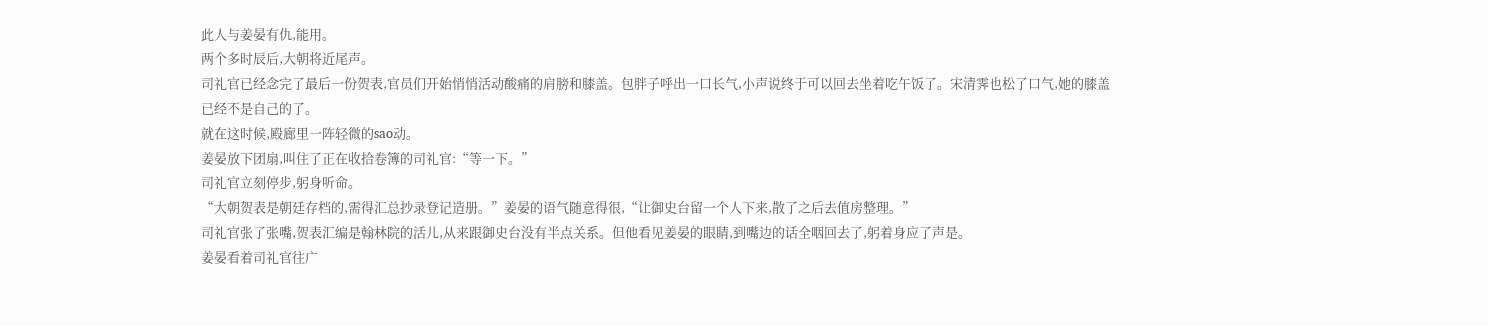此人与姜晏有仇,能用。
两个多时辰后,大朝将近尾声。
司礼官已经念完了最后一份贺表,官员们开始悄悄活动酸痛的肩膀和膝盖。包胖子呼出一口长气,小声说终于可以回去坐着吃午饭了。宋清霁也松了口气,她的膝盖已经不是自己的了。
就在这时候,殿廊里一阵轻微的sao动。
姜晏放下团扇,叫住了正在收拾卷簿的司礼官:“等一下。”
司礼官立刻停步,躬身听命。
“大朝贺表是朝廷存档的,需得汇总抄录登记造册。”姜晏的语气随意得很,“让御史台留一个人下来,散了之后去值房整理。”
司礼官张了张嘴,贺表汇编是翰林院的活儿,从来跟御史台没有半点关系。但他看见姜晏的眼睛,到嘴边的话全咽回去了,躬着身应了声是。
姜晏看着司礼官往广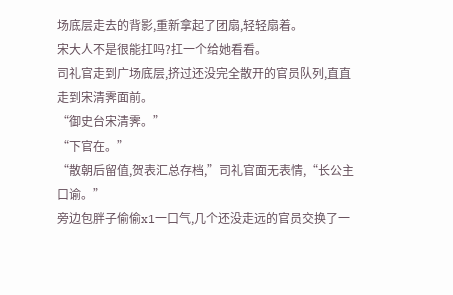场底层走去的背影,重新拿起了团扇,轻轻扇着。
宋大人不是很能扛吗?扛一个给她看看。
司礼官走到广场底层,挤过还没完全散开的官员队列,直直走到宋清霁面前。
“御史台宋清霁。”
“下官在。”
“散朝后留值,贺表汇总存档,”司礼官面无表情,“长公主口谕。”
旁边包胖子偷偷x1一口气,几个还没走远的官员交换了一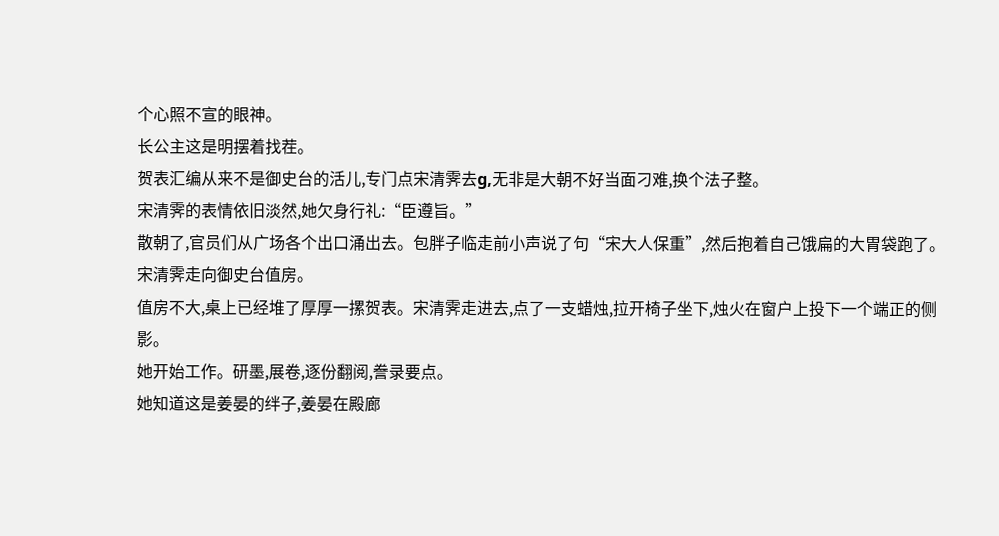个心照不宣的眼神。
长公主这是明摆着找茬。
贺表汇编从来不是御史台的活儿,专门点宋清霁去g,无非是大朝不好当面刁难,换个法子整。
宋清霁的表情依旧淡然,她欠身行礼:“臣遵旨。”
散朝了,官员们从广场各个出口涌出去。包胖子临走前小声说了句“宋大人保重”,然后抱着自己饿扁的大胃袋跑了。
宋清霁走向御史台值房。
值房不大,桌上已经堆了厚厚一摞贺表。宋清霁走进去,点了一支蜡烛,拉开椅子坐下,烛火在窗户上投下一个端正的侧影。
她开始工作。研墨,展卷,逐份翻阅,誊录要点。
她知道这是姜晏的绊子,姜晏在殿廊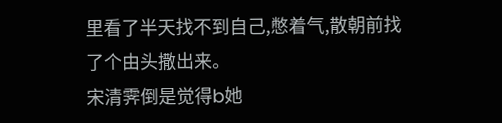里看了半天找不到自己,憋着气,散朝前找了个由头撒出来。
宋清霁倒是觉得b她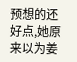预想的还好点,她原来以为姜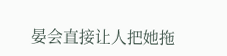晏会直接让人把她拖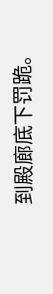到殿廊底下罚跪。